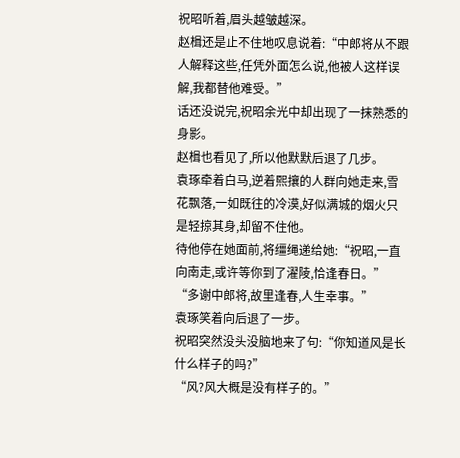祝昭听着,眉头越皱越深。
赵楫还是止不住地叹息说着:“中郎将从不跟人解释这些,任凭外面怎么说,他被人这样误解,我都替他难受。”
话还没说完,祝昭余光中却出现了一抹熟悉的身影。
赵楫也看见了,所以他默默后退了几步。
袁琢牵着白马,逆着熙攘的人群向她走来,雪花飘落,一如既往的冷漠,好似满城的烟火只是轻掠其身,却留不住他。
待他停在她面前,将缰绳递给她:“祝昭,一直向南走,或许等你到了濯陵,恰逢春日。”
“多谢中郎将,故里逢春,人生幸事。”
袁琢笑着向后退了一步。
祝昭突然没头没脑地来了句:“你知道风是长什么样子的吗?”
“风?风大概是没有样子的。”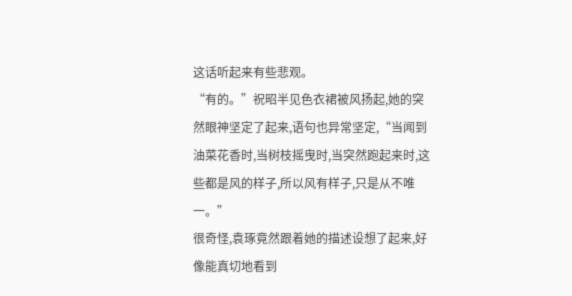这话听起来有些悲观。
“有的。”祝昭半见色衣裙被风扬起,她的突然眼神坚定了起来,语句也异常坚定,“当闻到油菜花香时,当树枝摇曳时,当突然跑起来时,这些都是风的样子,所以风有样子,只是从不唯一。”
很奇怪,袁琢竟然跟着她的描述设想了起来,好像能真切地看到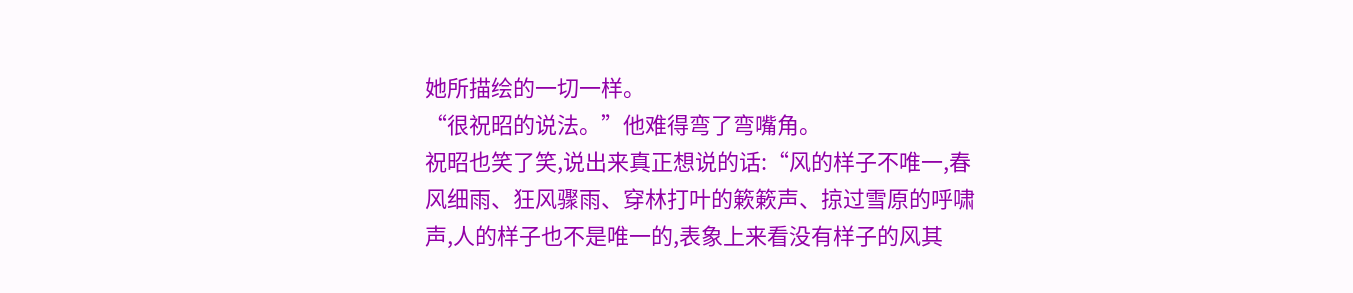她所描绘的一切一样。
“很祝昭的说法。”他难得弯了弯嘴角。
祝昭也笑了笑,说出来真正想说的话:“风的样子不唯一,春风细雨、狂风骤雨、穿林打叶的簌簌声、掠过雪原的呼啸声,人的样子也不是唯一的,表象上来看没有样子的风其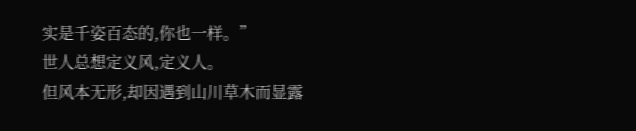实是千姿百态的,你也一样。”
世人总想定义风,定义人。
但风本无形,却因遇到山川草木而显露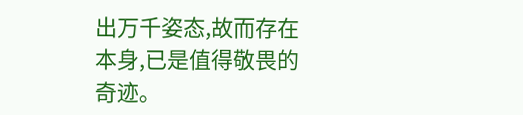出万千姿态,故而存在本身,已是值得敬畏的奇迹。